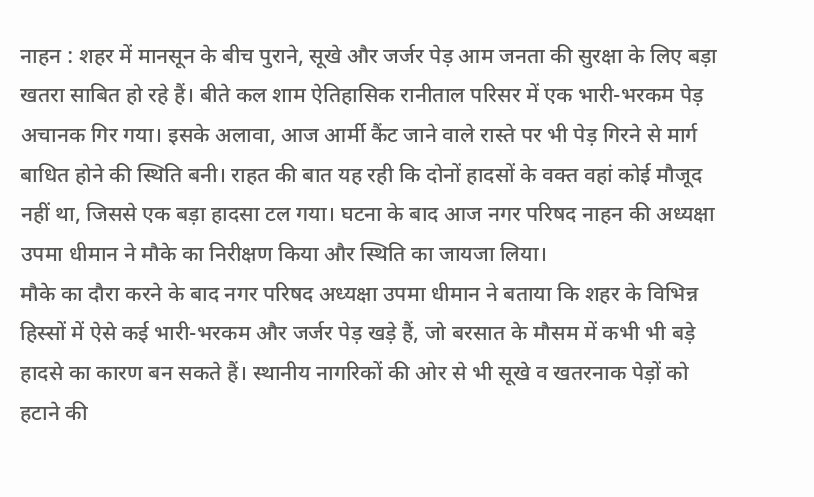नाहन : शहर में मानसून के बीच पुराने, सूखे और जर्जर पेड़ आम जनता की सुरक्षा के लिए बड़ा खतरा साबित हो रहे हैं। बीते कल शाम ऐतिहासिक रानीताल परिसर में एक भारी-भरकम पेड़ अचानक गिर गया। इसके अलावा, आज आर्मी कैंट जाने वाले रास्ते पर भी पेड़ गिरने से मार्ग बाधित होने की स्थिति बनी। राहत की बात यह रही कि दोनों हादसों के वक्त वहां कोई मौजूद नहीं था, जिससे एक बड़ा हादसा टल गया। घटना के बाद आज नगर परिषद नाहन की अध्यक्षा उपमा धीमान ने मौके का निरीक्षण किया और स्थिति का जायजा लिया।
मौके का दौरा करने के बाद नगर परिषद अध्यक्षा उपमा धीमान ने बताया कि शहर के विभिन्न हिस्सों में ऐसे कई भारी-भरकम और जर्जर पेड़ खड़े हैं, जो बरसात के मौसम में कभी भी बड़े हादसे का कारण बन सकते हैं। स्थानीय नागरिकों की ओर से भी सूखे व खतरनाक पेड़ों को हटाने की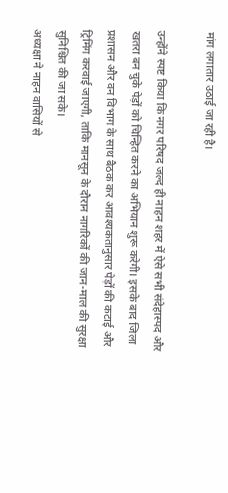मांग लगातार उठाई जा रही है।

उन्होंने स्पष्ट किया कि नगर परिषद जल्द ही नाहन शहर में ऐसे सभी संदेहास्पद और खतरा बन चुके पेड़ों को चिन्हित करने का अभियान शुरू करेगी। इसके बाद जिला प्रशासन और वन विभाग के साथ बैठक कर आवश्यकतानुसार पेड़ों की कटाई और ट्रिमिंग करवाई जाएगी, ताकि मानसून के दौरान नागरिकों की जान-माल की सुरक्षा सुनिश्चित की जा सके।
अध्यक्षा ने नाहन वासियों से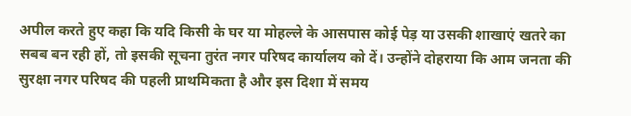अपील करते हुए कहा कि यदि किसी के घर या मोहल्ले के आसपास कोई पेड़ या उसकी शाखाएं खतरे का सबब बन रही हों, तो इसकी सूचना तुरंत नगर परिषद कार्यालय को दें। उन्होंने दोहराया कि आम जनता की सुरक्षा नगर परिषद की पहली प्राथमिकता है और इस दिशा में समय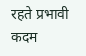रहते प्रभावी कदम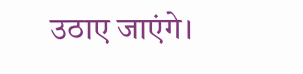उठाए जाएंगे।